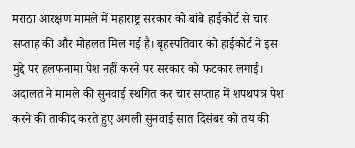मराठा आरक्षण मामले में महाराष्ट्र सरकार को बांबे हाईकोर्ट से चार सप्ताह की और मोहलत मिल गई है। बृहस्पतिवार को हाईकोर्ट ने इस मुद्दे पर हलफनामा पेश नहीं करने पर सरकार को फटकार लगाई। अदालत ने मामले की सुनवाई स्थगित कर चार सप्ताह में शपथपत्र पेश करने की ताकीद करते हुए अगली सुनवाई सात दिसंबर को तय की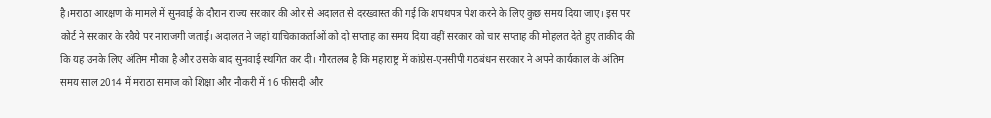है।मराठा आरक्षण के मामले में सुनवाई के दौरान राज्य सरकार की ओर से अदालत से दरख्वास्त की गई कि शपथपत्र पेश करने के लिए कुछ समय दिया जाए। इस पर कोर्ट ने सरकार के रवैये पर नाराजगी जताई। अदालत ने जहां याचिकाकर्ताओं को दो सप्ताह का समय दिया वहीं सरकार को चार सप्ताह की मोहलत देते हुए ताकीद की कि यह उनके लिए अंतिम मौका है और उसके बाद सुनवाई स्थगित कर दी। गौरतलब है कि महाराष्ट्र में कांग्रेस-एनसीपी गठबंधन सरकार ने अपने कार्यकाल के अंतिम समय साल 2014 में मराठा समाज को शिक्षा और नौकरी में 16 फीसदी और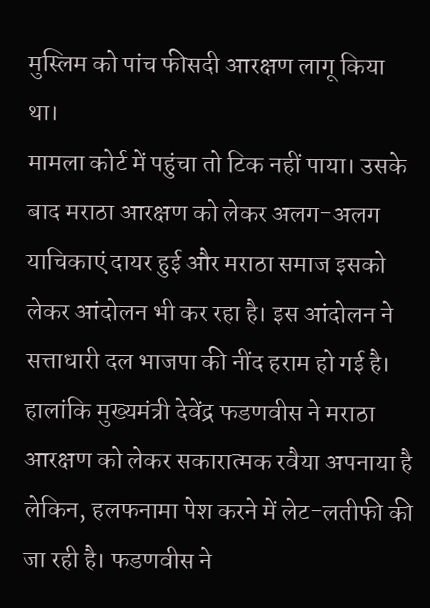मुस्लिम को पांच फीसदी आरक्षण लागू किया था।
मामला कोर्ट में पहुंचा तो टिक नहीं पाया। उसके बाद मराठा आरक्षण को लेकर अलग-अलग याचिकाएं दायर हुई और मराठा समाज इसको लेकर आंदोलन भी कर रहा है। इस आंदोलन ने सत्ताधारी दल भाजपा की नींद हराम हो गई है। हालांकि मुख्यमंत्री देवेंद्र फडणवीस ने मराठा आरक्षण को लेकर सकारात्मक रवैया अपनाया है लेकिन, हलफनामा पेश करने में लेट-लतीफी की जा रही है। फडणवीस ने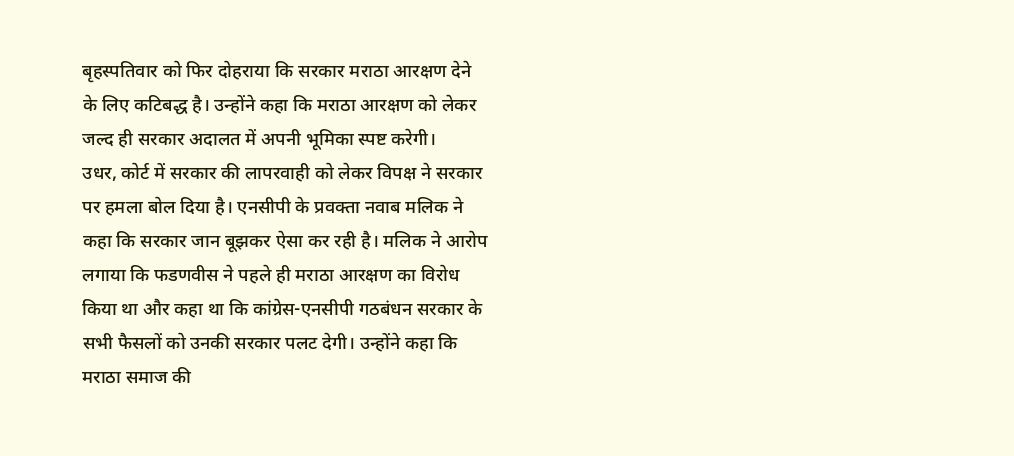बृहस्पतिवार को फिर दोहराया कि सरकार मराठा आरक्षण देने के लिए कटिबद्ध है। उन्होंने कहा कि मराठा आरक्षण को लेकर जल्द ही सरकार अदालत में अपनी भूमिका स्पष्ट करेगी।
उधर, कोर्ट में सरकार की लापरवाही को लेकर विपक्ष ने सरकार पर हमला बोल दिया है। एनसीपी के प्रवक्ता नवाब मलिक ने कहा कि सरकार जान बूझकर ऐसा कर रही है। मलिक ने आरोप लगाया कि फडणवीस ने पहले ही मराठा आरक्षण का विरोध किया था और कहा था कि कांग्रेस-एनसीपी गठबंधन सरकार के सभी फैसलों को उनकी सरकार पलट देगी। उन्होंने कहा कि मराठा समाज की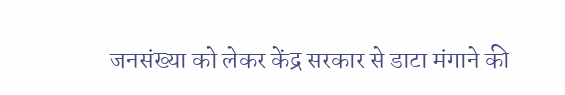जनसंख्या को लेकर केंद्र सरकार से डाटा मंगाने की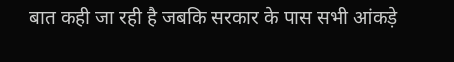बात कही जा रही है जबकि सरकार के पास सभी आंकड़े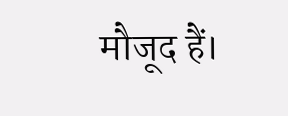मौजूद हैं।